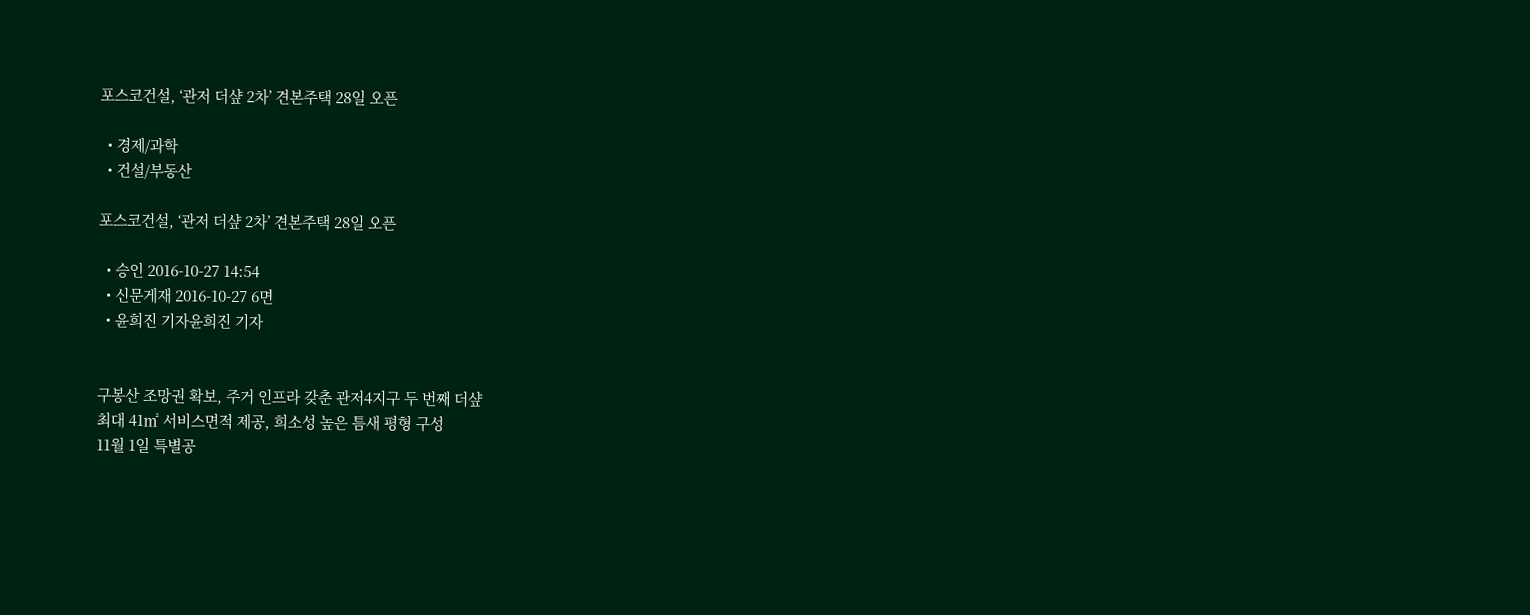포스코건설, ‘관저 더샾 2차’ 견본주택 28일 오픈

  • 경제/과학
  • 건설/부동산

포스코건설, ‘관저 더샾 2차’ 견본주택 28일 오픈

  • 승인 2016-10-27 14:54
  • 신문게재 2016-10-27 6면
  • 윤희진 기자윤희진 기자


구봉산 조망권 확보, 주거 인프라 갖춘 관저4지구 두 번째 더샾
최대 41㎡ 서비스면적 제공, 희소성 높은 틈새 평형 구성
11월 1일 특별공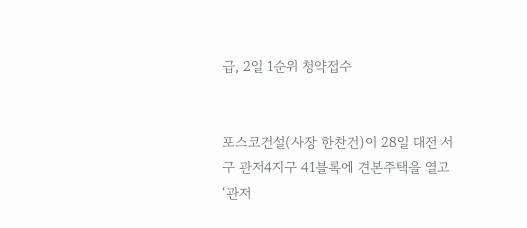급, 2일 1순위 청약접수


포스코건설(사장 한찬건)이 28일 대전 서구 관저4지구 41블록에 견본주택을 열고 ‘관저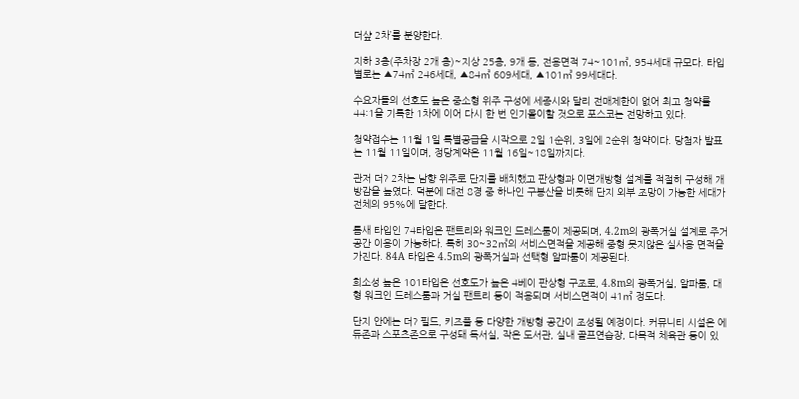더샾 2차’를 분양한다.

지하 3층(주차장 2개 층)~지상 25층, 9개 동, 전용면적 74~101㎡, 954세대 규모다. 타입별로는 ▲74㎡ 246세대, ▲84㎡ 609세대, ▲101㎡ 99세대다.

수요자들의 선호도 높은 중소형 위주 구성에 세종시와 달리 전매제한이 없어 최고 청약률 44:1을 기록한 1차에 이어 다시 한 번 인기몰이할 것으로 포스코는 전망하고 있다.

청약접수는 11월 1일 특별공급을 시작으로 2일 1순위, 3일에 2순위 청약이다. 당첨자 발표는 11월 11일이며, 정당계약은 11월 16일~18일까지다.

관저 더? 2차는 남향 위주로 단지를 배치했고 판상형과 이면개방형 설계를 적절히 구성해 개방감을 높였다. 덕분에 대전 8경 중 하나인 구봉산을 비롯해 단지 외부 조망이 가능한 세대가 전체의 95%에 달한다.

틈새 타입인 74타입은 팬트리와 워크인 드레스룸이 제공되며, 4.2m의 광폭거실 설계로 주거공간 이용이 가능하다. 특히 30~32㎡의 서비스면적을 제공해 중형 못지않은 실사용 면적을 가진다. 84A 타입은 4.5m의 광폭거실과 선택형 알파룸이 제공된다.

희소성 높은 101타입은 선호도가 높은 4베이 판상형 구조로, 4.8m의 광폭거실, 알파룸, 대형 워크인 드레스룸과 거실 팬트리 등이 적용되며 서비스면적이 41㎡ 정도다.

단지 안에는 더? 필드, 키즈풀 등 다양한 개방형 공간이 조성될 예정이다. 커뮤니티 시설은 에듀존과 스포츠존으로 구성돼 독서실, 작은 도서관, 실내 골프연습장, 다목적 체육관 등이 있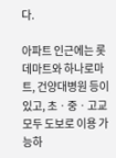다.

아파트 인근에는 롯데마트와 하나로마트, 건양대병원 등이 있고, 초ㆍ중ㆍ고교 모두 도보로 이용 가능하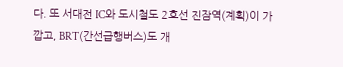다. 또 서대전 IC와 도시철도 2호선 진잠역(계획)이 가깝고, BRT(간선급행버스)도 개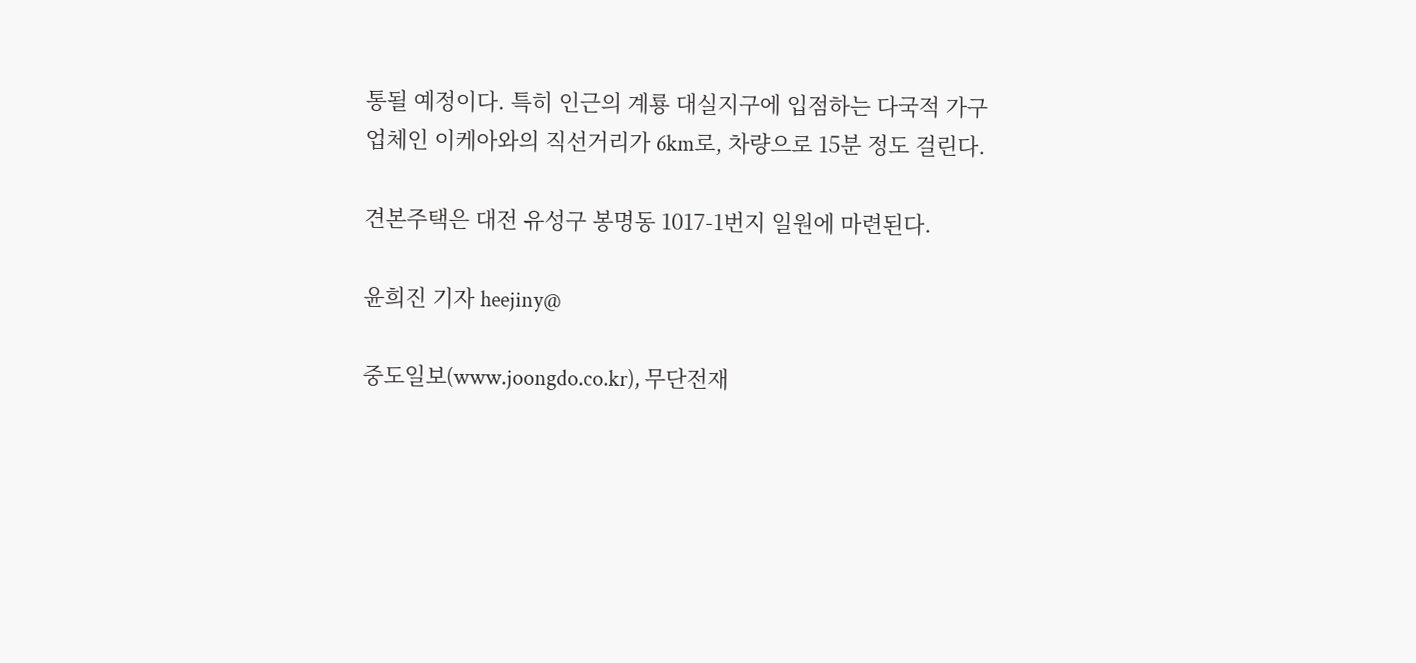통될 예정이다. 특히 인근의 계룡 대실지구에 입점하는 다국적 가구업체인 이케아와의 직선거리가 6km로, 차량으로 15분 정도 걸린다.

견본주택은 대전 유성구 봉명동 1017-1번지 일원에 마련된다.

윤희진 기자 heejiny@

중도일보(www.joongdo.co.kr), 무단전재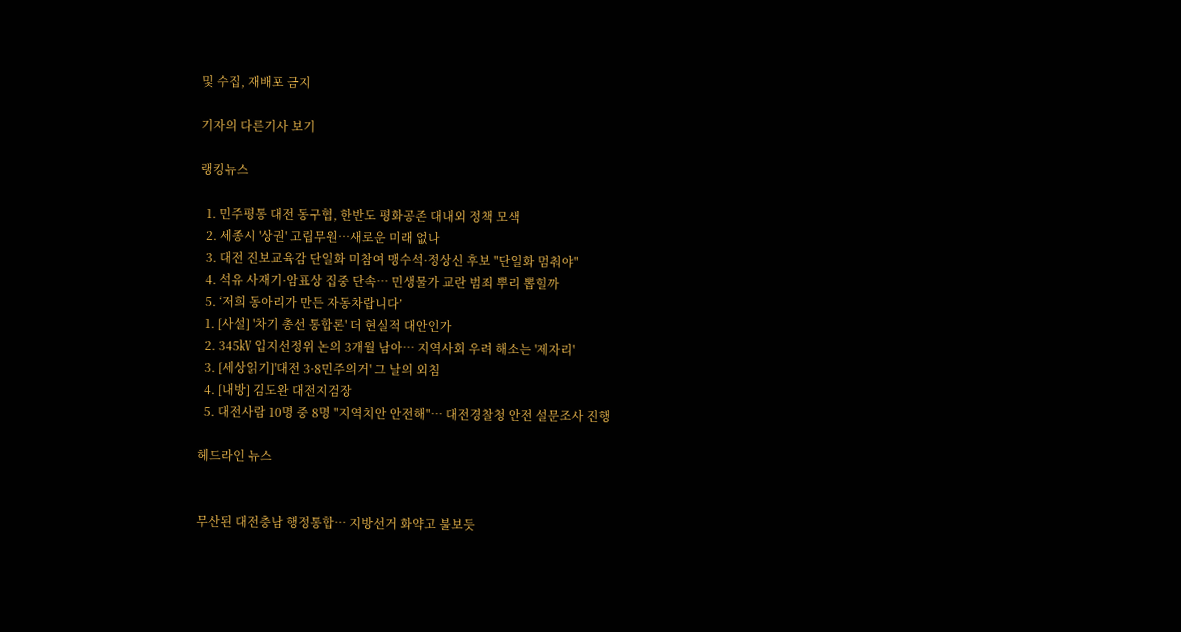및 수집, 재배포 금지

기자의 다른기사 보기

랭킹뉴스

  1. 민주평통 대전 동구협, 한반도 평화공존 대내외 정책 모색
  2. 세종시 '상권' 고립무원…새로운 미래 없나
  3. 대전 진보교육감 단일화 미참여 맹수석·정상신 후보 "단일화 멈춰야"
  4. 석유 사재기·암표상 집중 단속… 민생물가 교란 범죄 뿌리 뽑힐까
  5. ‘저희 동아리가 만든 자동차랍니다’
  1. [사설] '차기 총선 통합론' 더 현실적 대안인가
  2. 345㎸ 입지선정위 논의 3개월 남아… 지역사회 우려 해소는 '제자리'
  3. [세상읽기]'대전 3·8민주의거' 그 날의 외침
  4. [내방] 김도완 대전지검장
  5. 대전사람 10명 중 8명 "지역치안 안전해"… 대전경찰청 안전 설문조사 진행

헤드라인 뉴스


무산된 대전충남 행정통합… 지방선거 화약고 불보듯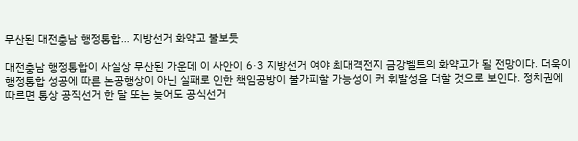무산된 대전충남 행정통합… 지방선거 화약고 불보듯

대전충남 행정통합이 사실상 무산된 가운데 이 사안이 6·3 지방선거 여야 최대격전지 금강벨트의 화약고가 될 전망이다. 더욱이 행정통합 성공에 따른 논공행상이 아닌 실패로 인한 책임공방이 불가피할 가능성이 커 휘발성을 더할 것으로 보인다. 정치권에 따르면 통상 공직선거 한 달 또는 늦어도 공식선거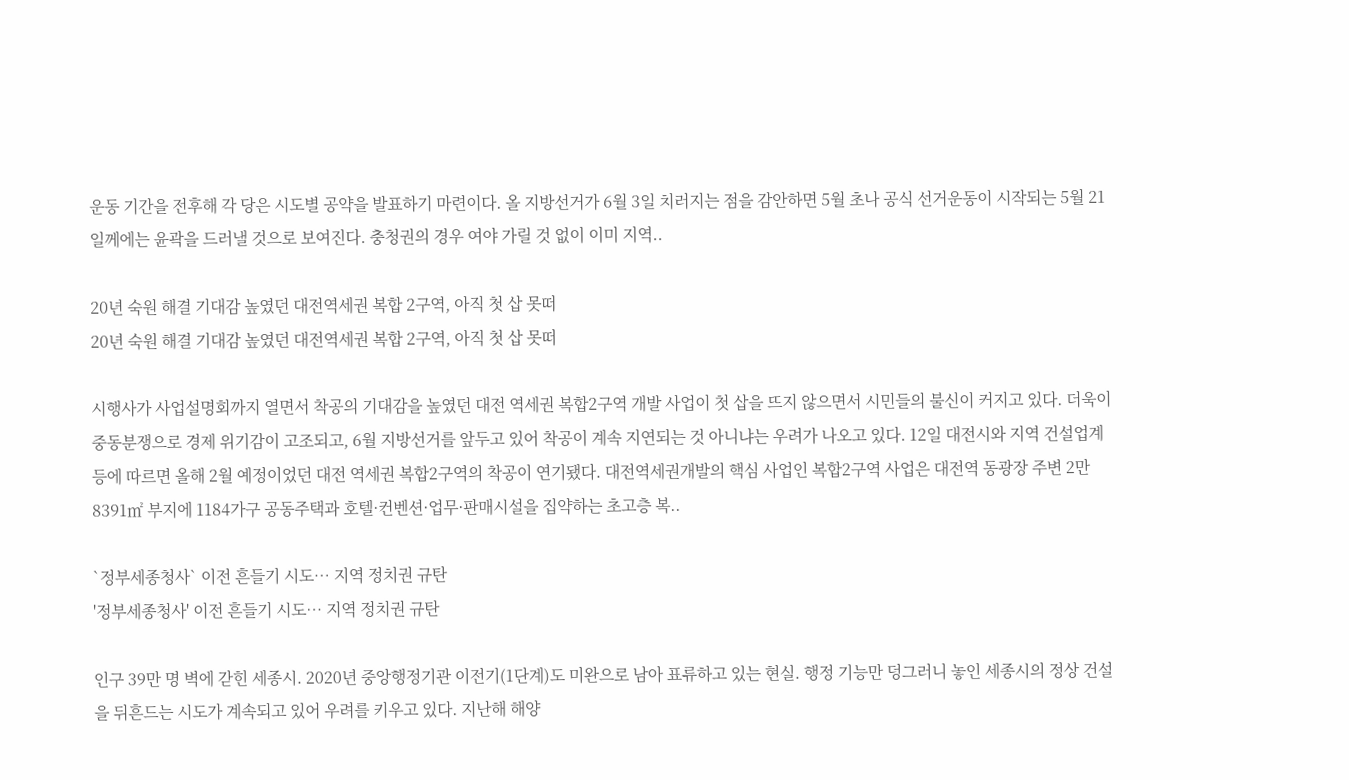운동 기간을 전후해 각 당은 시도별 공약을 발표하기 마련이다. 올 지방선거가 6월 3일 치러지는 점을 감안하면 5월 초나 공식 선거운동이 시작되는 5월 21일께에는 윤곽을 드러낼 것으로 보여진다. 충청권의 경우 여야 가릴 것 없이 이미 지역..

20년 숙원 해결 기대감 높였던 대전역세권 복합 2구역, 아직 첫 삽 못떠
20년 숙원 해결 기대감 높였던 대전역세권 복합 2구역, 아직 첫 삽 못떠

시행사가 사업설명회까지 열면서 착공의 기대감을 높였던 대전 역세권 복합2구역 개발 사업이 첫 삽을 뜨지 않으면서 시민들의 불신이 커지고 있다. 더욱이 중동분쟁으로 경제 위기감이 고조되고, 6월 지방선거를 앞두고 있어 착공이 계속 지연되는 것 아니냐는 우려가 나오고 있다. 12일 대전시와 지역 건설업계 등에 따르면 올해 2월 예정이었던 대전 역세권 복합2구역의 착공이 연기됐다. 대전역세권개발의 핵심 사업인 복합2구역 사업은 대전역 동광장 주변 2만8391㎡ 부지에 1184가구 공동주택과 호텔·컨벤션·업무·판매시설을 집약하는 초고층 복..

`정부세종청사` 이전 흔들기 시도… 지역 정치권 규탄
'정부세종청사' 이전 흔들기 시도… 지역 정치권 규탄

인구 39만 명 벽에 갇힌 세종시. 2020년 중앙행정기관 이전기(1단계)도 미완으로 남아 표류하고 있는 현실. 행정 기능만 덩그러니 놓인 세종시의 정상 건설을 뒤흔드는 시도가 계속되고 있어 우려를 키우고 있다. 지난해 해양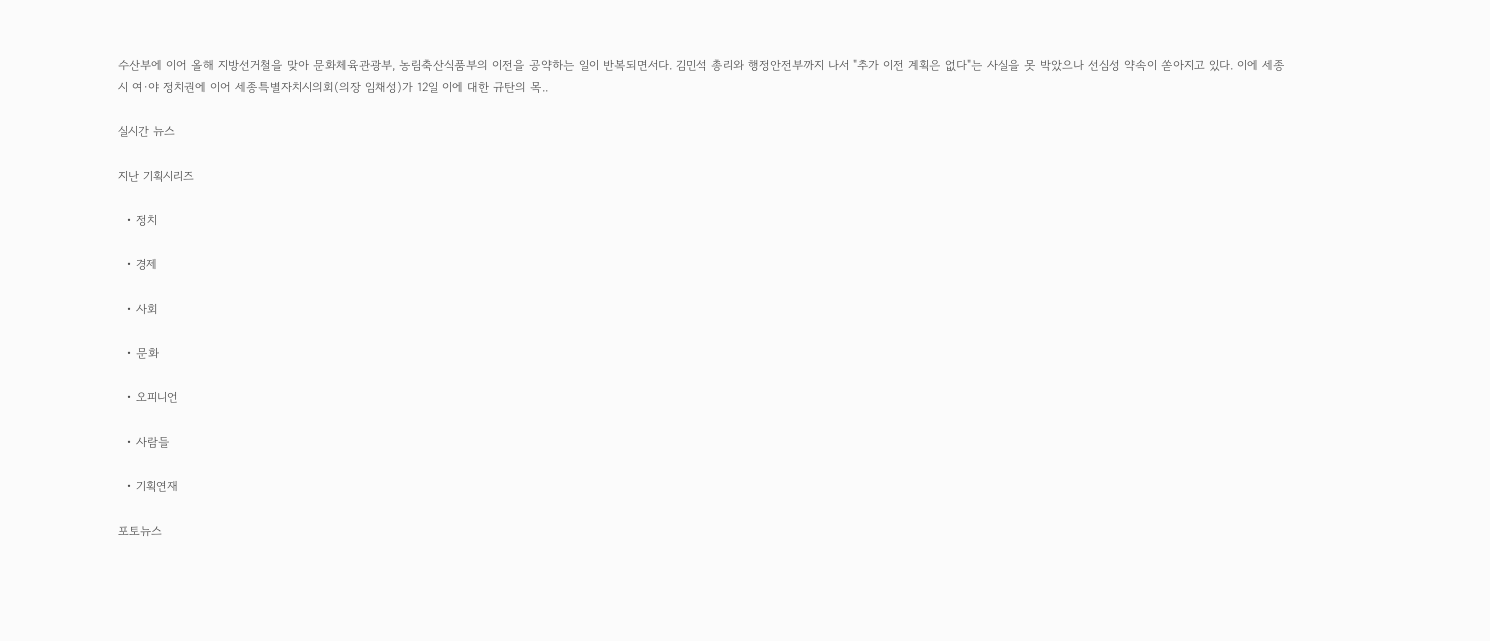수산부에 이어 올해 지방선거철을 맞아 문화체육관광부, 농림축산식품부의 이전을 공약하는 일이 반복되면서다. 김민석 총리와 행정안전부까지 나서 "추가 이전 계획은 없다"는 사실을 못 박았으나 선심성 약속이 쏟아지고 있다. 이에 세종시 여·야 정치권에 이어 세종특별자치시의회(의장 임채성)가 12일 이에 대한 규탄의 목..

실시간 뉴스

지난 기획시리즈

  • 정치

  • 경제

  • 사회

  • 문화

  • 오피니언

  • 사람들

  • 기획연재

포토뉴스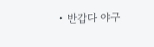• 반갑다 야구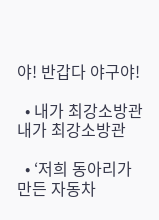야! 반갑다 야구야!

  • 내가 최강소방관 내가 최강소방관

  • ‘저희 동아리가 만든 자동차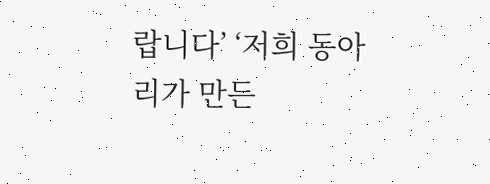랍니다’ ‘저희 동아리가 만든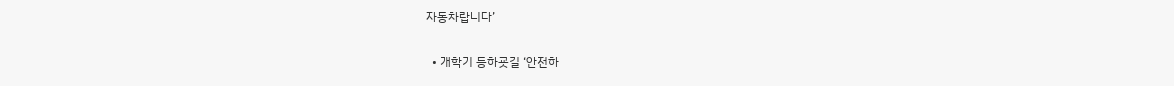자동차랍니다’

  • 개학기 등하굣길 ‘안전하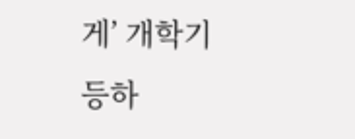게’ 개학기 등하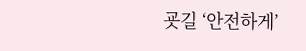굣길 ‘안전하게’